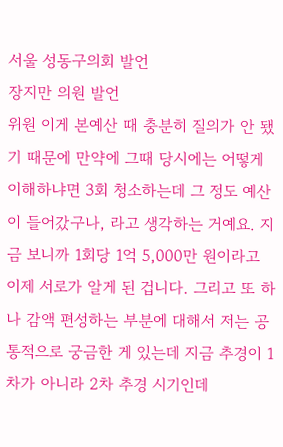서울 성동구의회 발언
장지만 의원 발언
위원 이게 본예산 때 충분히 질의가 안 됐기 때문에 만약에 그때 당시에는 어떻게 이해하냐면 3회 청소하는데 그 정도 예산이 들어갔구나, 라고 생각하는 거예요. 지금 보니까 1회당 1억 5,000만 원이라고 이제 서로가 알게 된 겁니다. 그리고 또 하나 감액 편성하는 부분에 대해서 저는 공통적으로 궁금한 게 있는데 지금 추경이 1차가 아니라 2차 추경 시기인데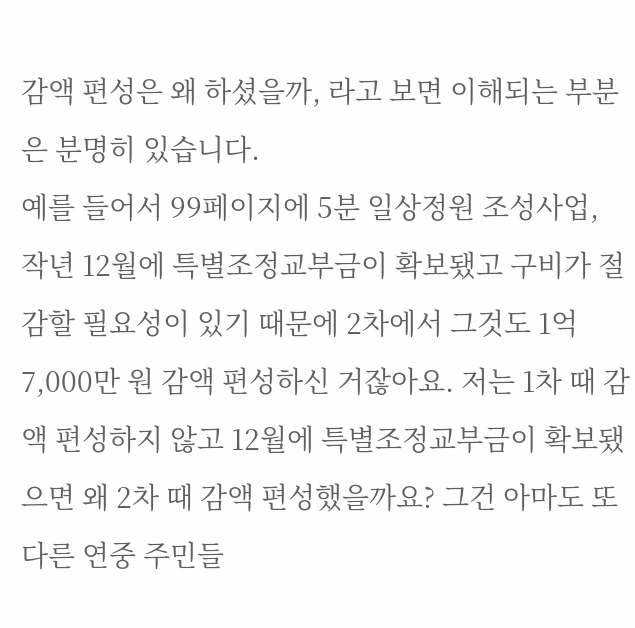감액 편성은 왜 하셨을까, 라고 보면 이해되는 부분은 분명히 있습니다.
예를 들어서 99페이지에 5분 일상정원 조성사업, 작년 12월에 특별조정교부금이 확보됐고 구비가 절감할 필요성이 있기 때문에 2차에서 그것도 1억 7,000만 원 감액 편성하신 거잖아요. 저는 1차 때 감액 편성하지 않고 12월에 특별조정교부금이 확보됐으면 왜 2차 때 감액 편성했을까요? 그건 아마도 또 다른 연중 주민들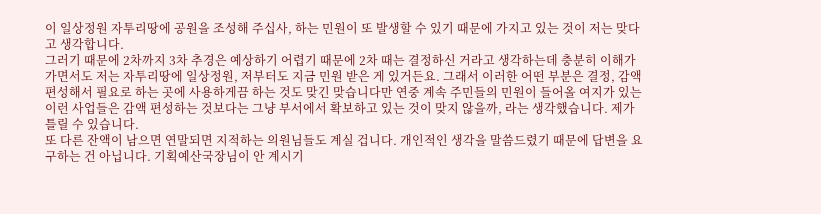이 일상정원 자투리땅에 공원을 조성해 주십사, 하는 민원이 또 발생할 수 있기 때문에 가지고 있는 것이 저는 맞다고 생각합니다.
그러기 때문에 2차까지 3차 추경은 예상하기 어렵기 때문에 2차 때는 결정하신 거라고 생각하는데 충분히 이해가 가면서도 저는 자투리땅에 일상정원, 저부터도 지금 민원 받은 게 있거든요. 그래서 이러한 어떤 부분은 결정, 감액 편성해서 필요로 하는 곳에 사용하게끔 하는 것도 맞긴 맞습니다만 연중 계속 주민들의 민원이 들어올 여지가 있는 이런 사업들은 감액 편성하는 것보다는 그냥 부서에서 확보하고 있는 것이 맞지 않을까, 라는 생각했습니다. 제가 틀릴 수 있습니다.
또 다른 잔액이 남으면 연말되면 지적하는 의원님들도 계실 겁니다. 개인적인 생각을 말씀드렸기 때문에 답변을 요구하는 건 아닙니다. 기획예산국장님이 안 계시기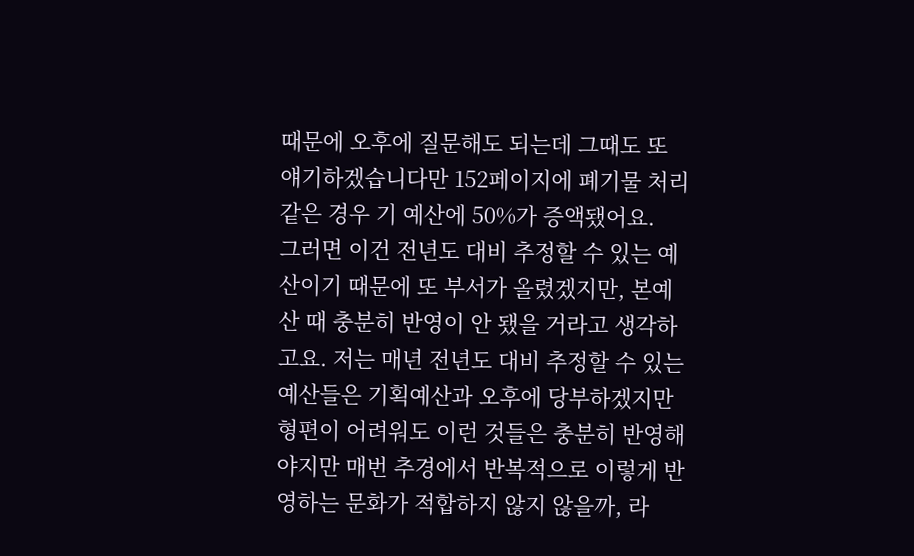때문에 오후에 질문해도 되는데 그때도 또 얘기하겠습니다만 152페이지에 폐기물 처리 같은 경우 기 예산에 50%가 증액됐어요.
그러면 이건 전년도 대비 추정할 수 있는 예산이기 때문에 또 부서가 올렸겠지만, 본예산 때 충분히 반영이 안 됐을 거라고 생각하고요. 저는 매년 전년도 대비 추정할 수 있는 예산들은 기획예산과 오후에 당부하겠지만 형편이 어려워도 이런 것들은 충분히 반영해야지만 매번 추경에서 반복적으로 이렇게 반영하는 문화가 적합하지 않지 않을까, 라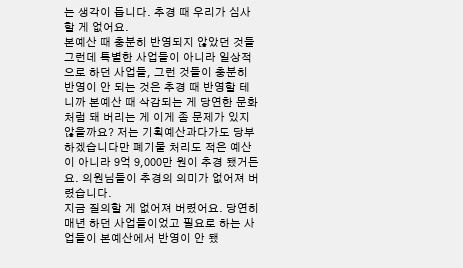는 생각이 듭니다. 추경 때 우리가 심사할 게 없어요.
본예산 때 충분히 반영되지 않았던 것들 그런데 특별한 사업들이 아니라 일상적으로 하던 사업들, 그런 것들이 충분히 반영이 안 되는 것은 추경 때 반영할 테니까 본예산 때 삭감되는 게 당연한 문화처럼 돼 버리는 게 이게 좀 문제가 있지 않을까요? 저는 기획예산과다가도 당부하겠습니다만 폐기물 처리도 적은 예산이 아니라 9억 9,000만 원이 추경 됐거든요. 의원님들이 추경의 의미가 없어져 버렸습니다.
지금 질의할 게 없어져 버렸어요. 당연히 매년 하던 사업들이었고 필요로 하는 사업들이 본예산에서 반영이 안 됐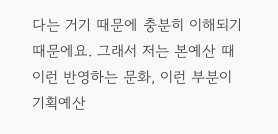다는 거기 때문에 충분히 이해되기 때문에요. 그래서 저는 본예산 때 이런 반영하는 문화, 이런 부분이 기획예산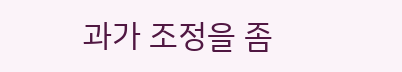과가 조정을 좀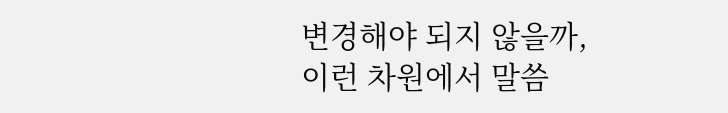변경해야 되지 않을까, 이런 차원에서 말씀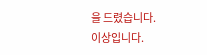을 드렸습니다.
이상입니다.